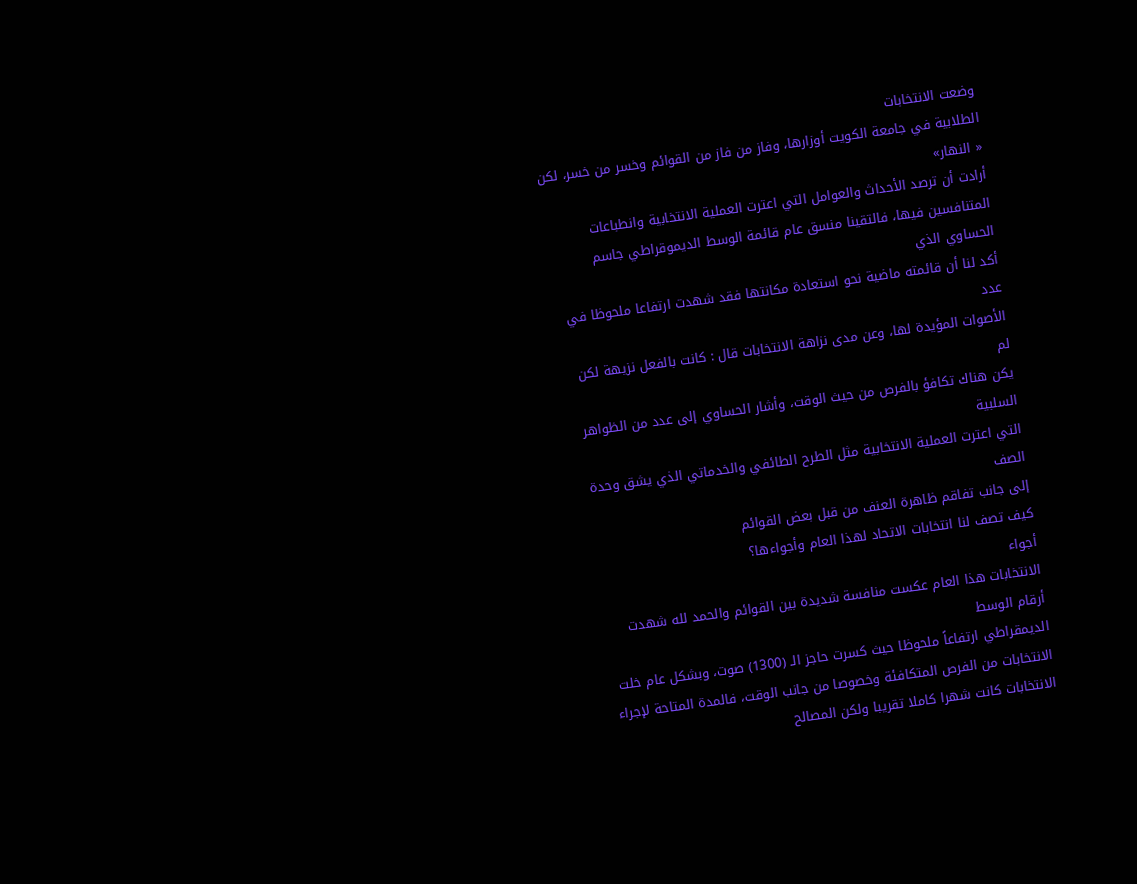وضعت الانتخابات
الطلابية في جامعة الكويت أوزارها، وفاز من فاز من القوائم وخسر من خسر، لكن « النهار»
أرادت أن ترصد الأحداث والعوامل التي اعترت العملية الانتخابية وانطباعات
المتنافسين فيها، فالتقينا منسق عام قائمة الوسط الديموقراطي جاسم الحساوي الذي
أكد لنا أن قائمته ماضية نحو استعادة مكانتها فقد شهدت ارتفاعا ملحوظا في عدد
الأصوات المؤيدة لها، وعن مدى نزاهة الانتخابات قال : كانت بالفعل نزيهة لكن لم
يكن هناك تكافؤ بالفرص من حيث الوقت، وأشار الحساوي إلى عدد من الظواهر السلبية
التي اعترت العملية الانتخابية مثل الطرح الطائفي والخدماتي الذي يشق وحدة الصف
إلى جانب تفاقم ظاهرة العنف من قبل بعض القوائم
كيف تصف لنا انتخابات الاتحاد لهذا العام وأجواءها؟
أجواء
الانتخابات هذا العام عكست منافسة شديدة بين القوائم والحمد لله شهدت أرقام الوسط
الديمقراطي ارتفاعاً ملحوظا حيث كسرت حاجز الـ (1300) صوت، وبشكل عام خلت
الانتخابات من الفرص المتكافئة وخصوصا من جانب الوقت، فالمدة المتاحة لإجراء
الانتخابات كانت شهرا كاملا تقريبا ولكن المصالح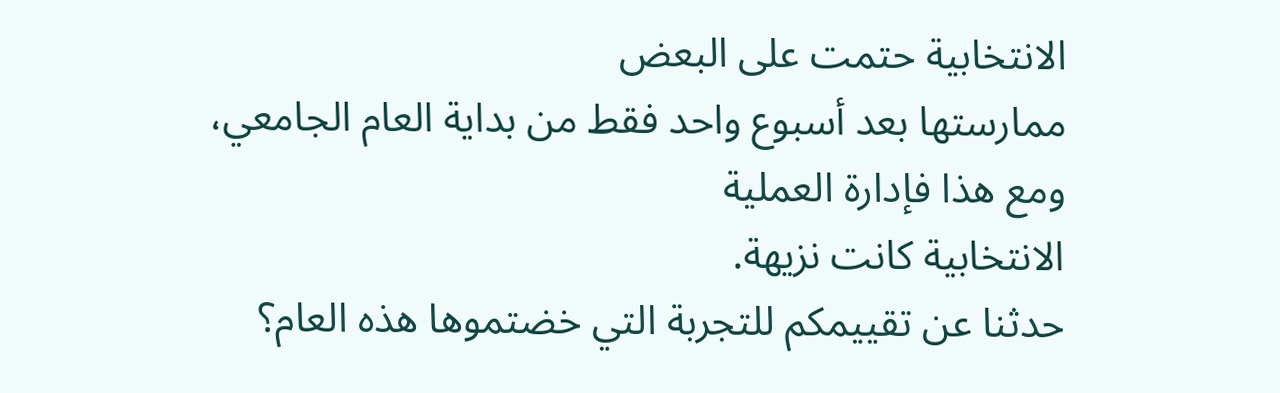الانتخابية حتمت على البعض
ممارستها بعد أسبوع واحد فقط من بداية العام الجامعي، ومع هذا فإدارة العملية
الانتخابية كانت نزيهة.
حدثنا عن تقييمكم للتجربة التي خضتموها هذه العام؟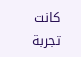كانت
تجربة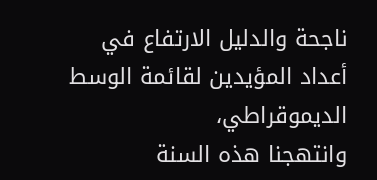ناجحة والدليل الارتفاع في أعداد المؤيدين لقائمة الوسط الديموقراطي،
وانتهجنا هذه السنة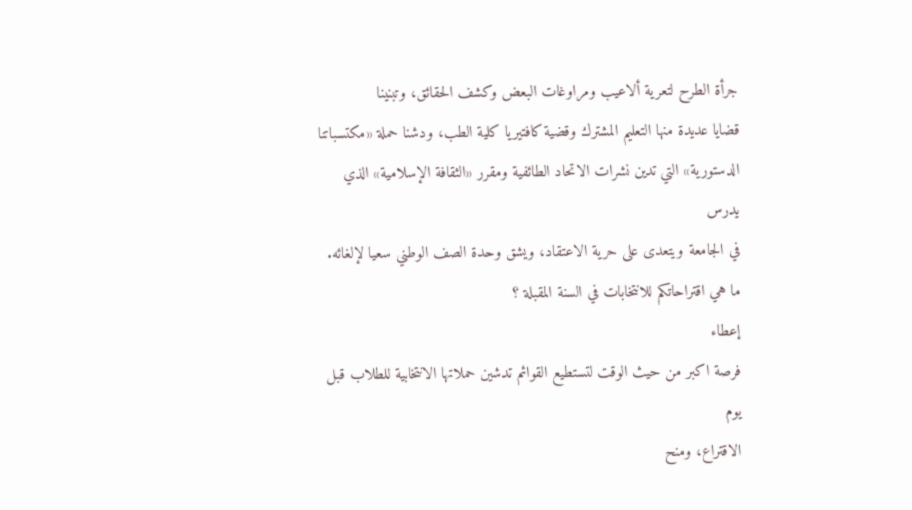جرأة الطرح لتعرية ألاعيب ومراوغات البعض وكشف الحقائق، وتبنينا
قضايا عديدة منها التعليم المشترك وقضية كافتيريا كلية الطب، ودشنا حملة «مكتسباتنا
الدستورية» التي تدين نشرات الاتحاد الطائفية ومقرر «الثقافة الإسلامية» الذي يدرس
في الجامعة ويتعدى على حرية الاعتقاد، ويشق وحدة الصف الوطني سعيا لإلغائه.
ما هي اقتراحاتكم للانتخابات في السنة المقبلة ؟
إعطاء
فرصة اكبر من حيث الوقت لتستطيع القوائم تدشين حملاتها الانتخابية للطلاب قبل يوم
الاقتراع، ومنح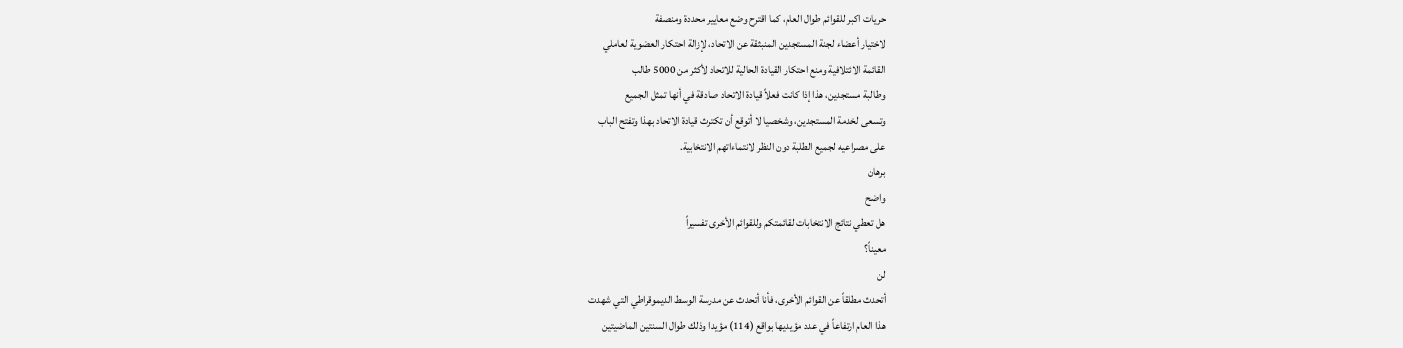حريات اكبر للقوائم طوال العام، كما اقترح وضع معايير محددة ومنصفة
لاختيار أعضاء لجنة المستجدين المنبثقة عن الاتحاد، لإزالة احتكار العضوية لعاملي
القائمة الائتلافية ومنع احتكار القيادة الحالية للاتحاد لأكثر من 5000 طالب
وطالبة مستجدين، هذا إذا كانت فعلاً قيادة الاتحاد صادقة في أنها تمثل الجميع
وتسعى لخدمة المستجدين، وشخصيا لا أتوقع أن تكترث قيادة الاتحاد بهذا وتفتح الباب
على مصراعيه لجميع الطلبة دون النظر لانتماءاتهم الانتخابية.
برهان
واضح
هل تعطي نتائج الانتخابات لقائمتكم وللقوائم الأخرى تفسيراً
معيناً؟
لن
أتحدث مطلقاً عن القوائم الأخرى، فأنا أتحدث عن مدرسة الوسط الديموقراطي التي شهدت
هذا العام ارتفاعاً في عدد مؤيديها بواقع (114) مؤيدا وذلك طوال السنتين الماضيتين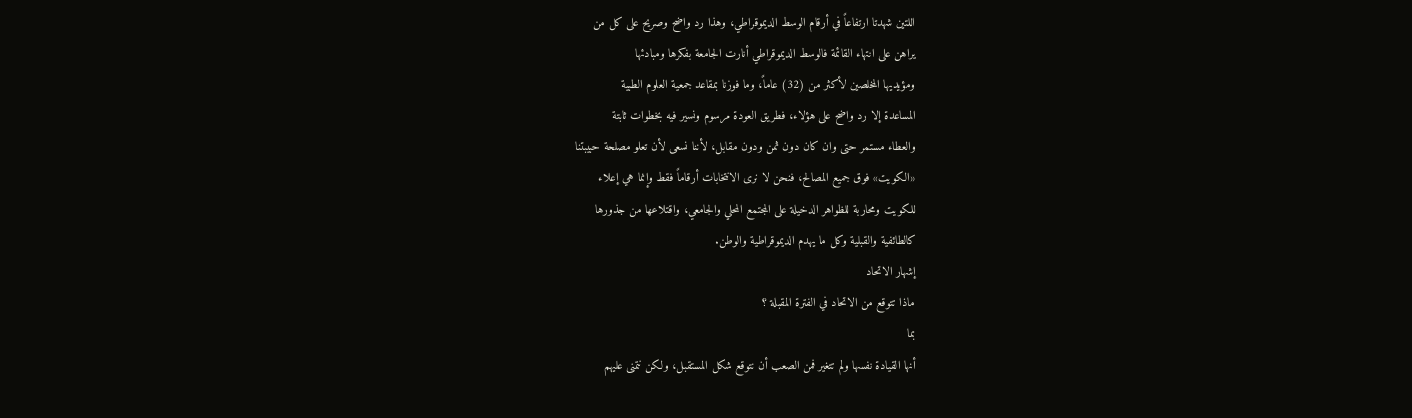اللتين شهدتا ارتفاعاً في أرقام الوسط الديموقراطي، وهذا رد واضح وصريح على كل من
يراهن على انتهاء القائمة فالوسط الديموقراطي أنارت الجامعة بفكرها ومبادئها
ومؤيديها المخلصين لأكثر من (32) عاماً، وما فوزنا بمقاعد جمعية العلوم الطبية
المساعدة إلا رد واضح على هؤلاء، فطريق العودة مرسوم ونسير فيه بخطوات ثابتة
والعطاء مستمر حتى وان كان دون ثمن ودون مقابل، لأننا نسعى لأن تعلو مصلحة حبيبتنا
«الكويت» فوق جميع المصالح، فنحن لا نرى الانتخابات أرقاماً فقط وإنما هي إعلاء
للكويت ومحاربة للظواهر الدخيلة على المجتمع المحلي والجامعي، واقتلاعها من جذورها
كالطائفية والقبلية وكل ما يهدم الديموقراطية والوطن.
إشهار الاتحاد
ماذا تتوقع من الاتحاد في الفترة المقبلة ؟
بما
أنها القيادة نفسها ولم تتغير فمن الصعب أن نتوقع شكل المستقبل، ولكن نتمنى عليهم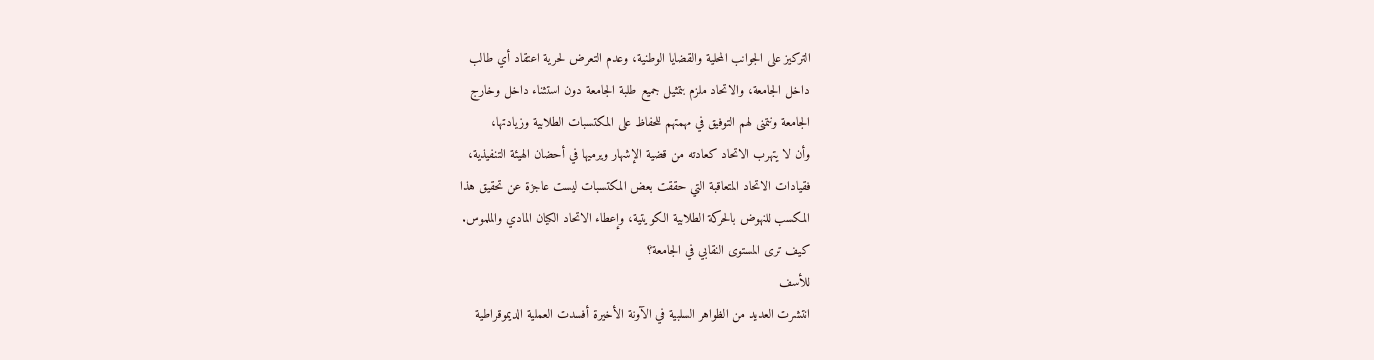التركيز على الجوانب المحلية والقضايا الوطنية، وعدم التعرض لحرية اعتقاد أي طالب
داخل الجامعة، والاتحاد ملزم بتمثيل جميع طلبة الجامعة دون استثناء داخل وخارج
الجامعة ونتمنى لهم التوفيق في مهمتهم للحفاظ على المكتسبات الطلابية وزيادتها،
وأن لا يتهرب الاتحاد كعادته من قضية الإشهار ويرميها في أحضان الهيئة التنفيذية،
فقيادات الاتحاد المتعاقبة التي حققت بعض المكتسبات ليست عاجزة عن تحقيق هذا
المكسب للنهوض بالحركة الطلابية الكويتية، وإعطاء الاتحاد الكيان المادي والملموس.
كيف ترى المستوى النقابي في الجامعة؟
للأسف
انتشرت العديد من الظواهر السلبية في الآونة الأخيرة أفسدت العملية الديموقراطية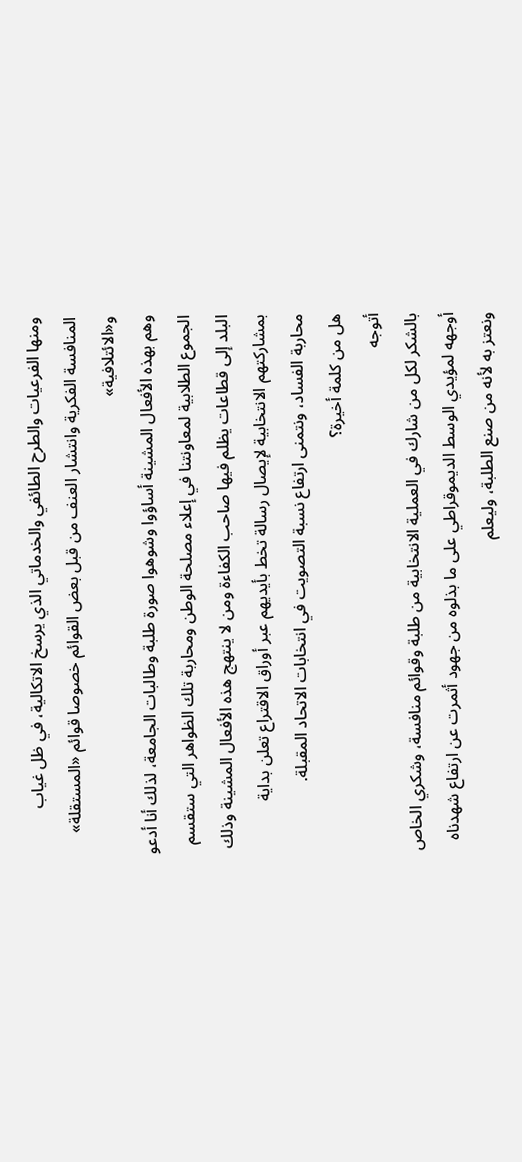ومنها الفرعيات والطرح الطائفي والخدماتي الذي يرسخ الاتكالية، في ظل غياب
المنافسة الفكرية وانتشار العنف من قبل بعض القوائم خصوصا قوائم «المستقلة» و«الائتلافية»
وهم بهذه الأفعال المشينة أساؤوا وشوهوا صورة طلبة وطالبات الجامعة، لذلك أنا أدعو
الجموع الطلابية لمعاونتنا في إعلاء مصلحة الوطن ومحاربة تلك الظواهر التي ستقسم
البلد إلى قطاعات يظلم فيها صاحب الكفاءة ومن لا ينتهج هذه الأفعال المشينة وذلك
بمشاركتهم الانتخابية لإيصال رسالة تخط بأيديهم عبر أوراق الاقتراع تعلن بداية
محاربة الفساد، ونتمنى ارتفاع نسبة التصويت في انتخابات الاتحاد المقبلة.
هل من كلمة أخيرة؟
أتوجه
بالشكر لكل من شارك في العملية الانتخابية من طلبة وقوائم منافسة، وشكري الخاص
أوجهه لمؤيدي الوسط الديموقراطي على ما بذلوه من جهود أثمرت عن ارتفاع شهدناه
ونعتز به لأنه من صنع الطلبة، وليعلم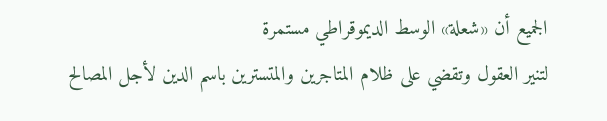الجميع أن «شعلة» الوسط الديموقراطي مستمرة
لتنير العقول وتقضي على ظلام المتاجرين والمتسترين باسم الدين لأجل المصالح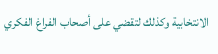الانتخابية وكذلك لتقضي على أصحاب الفراغ الفكري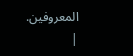المعروفين.
|